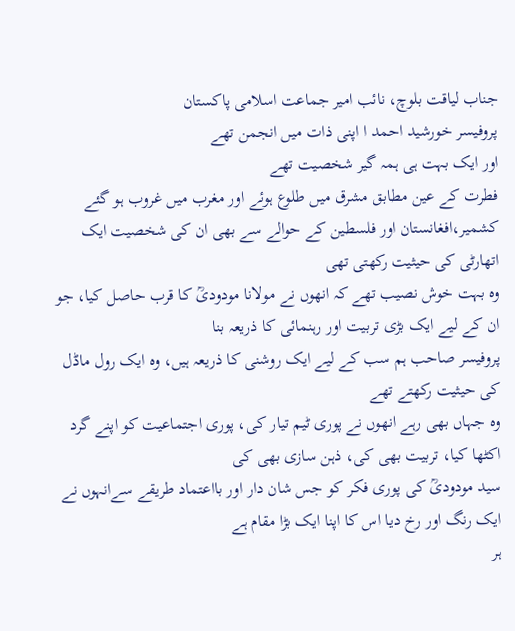جناب لیاقت بلوچ، نائب امیر جماعت اسلامی پاکستان
پروفیسر خورشید احمد ا اپنی ذات میں انجمن تھے
اور ایک بہت ہی ہمہ گیر شخصیت تھے
فطرت کے عین مطابق مشرق میں طلوع ہوئے اور مغرب میں غروب ہو گئے
کشمیر،افغانستان اور فلسطین کے حوالے سے بھی ان کی شخصیت ایک اتھارٹی کی حیثیت رکھتی تھی
وہ بہت خوش نصیب تھے کہ انھوں نے مولانا مودودیؒ کا قرب حاصل کیا، جو ان کے لیے ایک بڑی تربیت اور رہنمائی کا ذریعہ بنا
پروفیسر صاحب ہم سب کے لیے ایک روشنی کا ذریعہ ہیں، وہ ایک رول ماڈل کی حیثیت رکھتے تھے
وہ جہاں بھی رہے انھوں نے پوری ٹیم تیار کی، پوری اجتماعیت کو اپنے گرد اکٹھا کیا، تربیت بھی کی، ذہن سازی بھی کی
سید مودودیؒ کی پوری فکر کو جس شان دار اور بااعتماد طریقے سےانہوں نے ایک رنگ اور رخ دیا اس کا اپنا ایک بڑا مقام ہے
ہر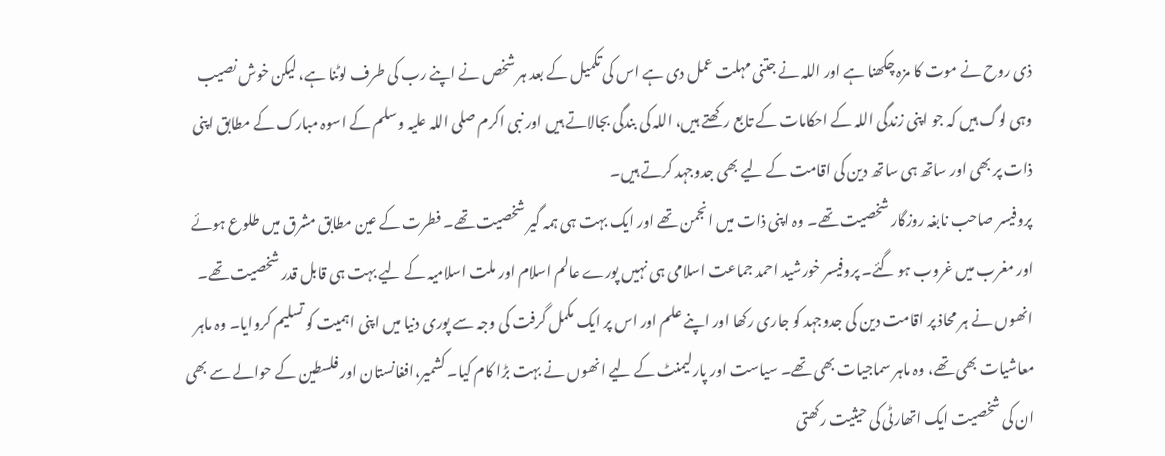ذی روح نے موت کا مزہ چکھنا ہے اور اللہ نے جتنی مہلت عمل دی ہے اس کی تکمیل کے بعد ہر شخص نے اپنے رب کی طرف لوٹنا ہے، لیکن خوش نصیب وہی لوگ ہیں کہ جو اپنی زندگی اللہ کے احکامات کے تابع رکھتے ہیں، اللہ کی بندگی بجالاتے ہیں اور نبی اکرم صلی اللہ علیہ وسلم کے اسوہ مبارک کے مطابق اپنی ذات پر بھی اور ساتھ ہی ساتھ دین کی اقامت کے لیے بھی جدوجہد کرتے ہیں۔
پروفیسر صاحب نابغہ روزگار شخصیت تھے۔ وہ اپنی ذات میں انجمن تھے اور ایک بہت ہی ہمہ گیر شخصیت تھے۔ فطرت کے عین مطابق مشرق میں طلوع ہوئے اور مغرب میں غروب ہو گئے۔ پروفیسر خورشید احمد جماعت اسلامی ہی نہیں پورے عالم اسلام اور ملت اسلامیہ کے لیے بہت ہی قابل قدر شخصیت تھے۔ انھوں نے ہر محاذ پر اقامت دین کی جدوجہد کو جاری رکھا اور اپنے علم اور اس پر ایک مکمل گرفت کی وجہ سے پوری دنیا میں اپنی اہمیت کو تسلیم کروایا۔ وہ ماہر معاشیات بھی تھے، وہ ماہر سماجیات بھی تھے۔ سیاست اور پارلیمنٹ کے لیے انھوں نے بہت بڑا کام کیا۔ کشمیر،افغانستان اور فلسطین کے حوالے سے بھی ان کی شخصیت ایک اتھارٹی کی حیثیت رکھتی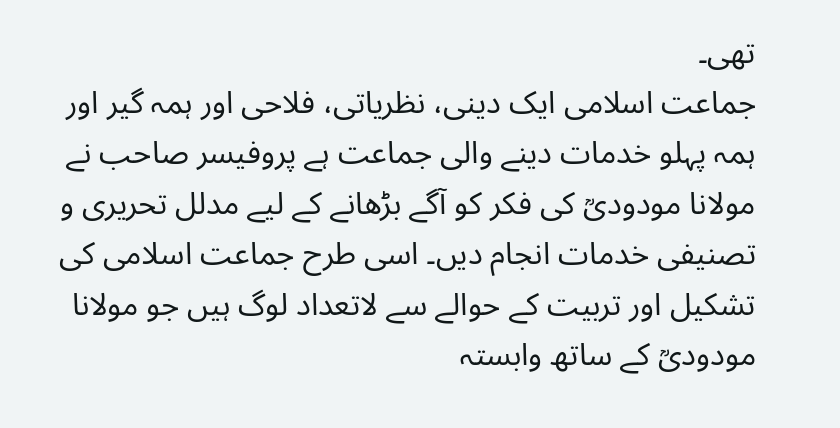تھی۔
جماعت اسلامی ایک دینی، نظریاتی، فلاحی اور ہمہ گیر اور ہمہ پہلو خدمات دینے والی جماعت ہے پروفیسر صاحب نے مولانا مودودیؒ کی فکر کو آگے بڑھانے کے لیے مدلل تحریری و تصنیفی خدمات انجام دیں۔ اسی طرح جماعت اسلامی کی تشکیل اور تربیت کے حوالے سے لاتعداد لوگ ہیں جو مولانا مودودیؒ کے ساتھ وابستہ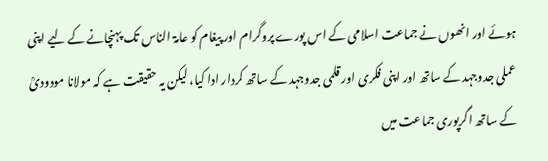ہوئے اور انھوں نے جماعت اسلامی کے اس پورے پروگرام اور پیغام کو عامۃ الناس تک پہنچانے کے لیے اپنی عملی جدوجہد کے ساتھ اور اپنی فکری اور قلمی جدوجہد کے ساتھ کردار ادا کیا، لیکن یہ حقیقت ہے کہ مولانا مودودیؒ کے ساتھ اگرپوری جماعت میں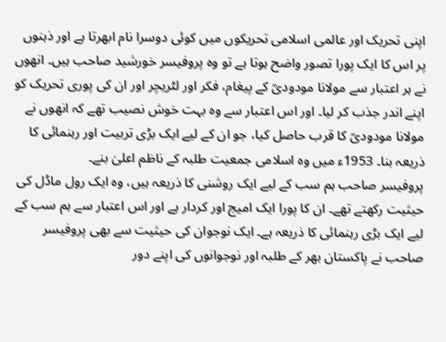اپنی تحریک اور عالمی اسلامی تحریکوں میں کوئی دوسرا نام ابھرتا ہے اور ذہنوں پر اس کا ایک پورا تصور واضح ہوتا ہے تو وہ پروفیسر خورشید صاحب ہیں۔ انھوں نے ہر اعتبار سے مولانا مودودیؒ کے پیغام، فکر اور لٹریچر اور ان کی پوری تحریک کو اپنے اندر جذب کر لیا۔ اور اس اعتبار سے وہ بہت خوش نصیب تھے کہ انھوں نے مولانا مودودیؒ کا قرب حاصل کیا، جو ان کے لیے ایک بڑی تربیت اور رہنمائی کا ذریعہ بنا۔ 1953ء میں وہ اسلامی جمعیت طلبہ کے ناظم اعلیٰ بنے۔
پروفیسر صاحب ہم سب کے لیے ایک روشنی کا ذریعہ ہیں، وہ ایک رول ماڈل کی حیثیت رکھتے تھے۔ ان کا پورا ایک امیج اور کردار ہے اور اس اعتبار سے ہم سب کے لیے ایک بڑی رہنمائی کا ذریعہ ہے۔ ایک نوجوان کی حیثیت سے بھی پروفیسر صاحب نے پاکستان بھر کے طلبہ اور نوجوانوں کی اپنے دور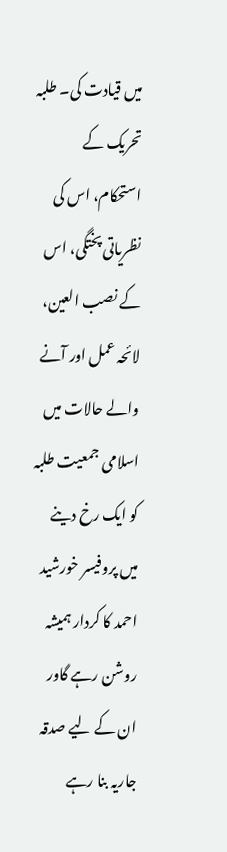میں قیادت کی۔ طلبہ تحریک کے استحکام، اس کی نظریاتی پختگی، اس کے نصب العین، لائحہ عمل اور آنے والے حالات میں اسلامی جمعیت طلبہ کو ایک رخ دینے میں پروفیسر خورشید احمد کا کردار ہمیشہ روشن رہے گاور ان کے لیے صدقہ جاریہ بنا رہے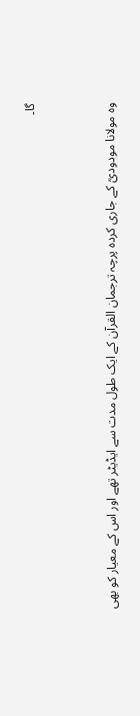گا۔


وہ مولانا مودودیؒ کے جاری کردہ پرچہ ترجمان القرآن کے ایک طول مدت سے ایڈیٹر تھے اور اس کے معیار کو بھی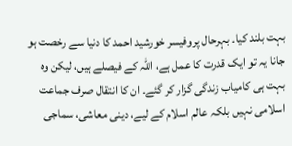بہت بلند کیا۔ بہرحال پروفیسر خورشید احمد کا دنیا سے رخصت ہو جانا یہ تو ایک قدرت کا عمل ہے، اللہ کے فیصلے ہیں، لیکن وہ بہت ہی کامیاب زندگی گزار کر گئے۔ ان کا انتقال صرف جماعت اسلامی نہیں بلکہ عالم اسلام کے لیے، دینی معاشی، سماجی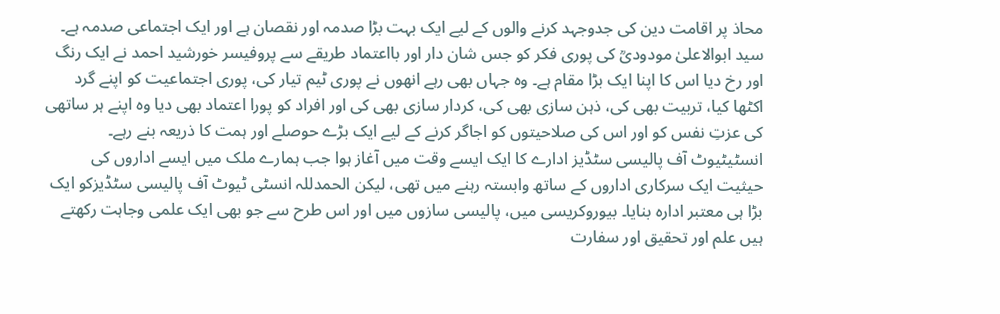محاذ پر اقامت دین کی جدوجہد کرنے والوں کے لیے ایک بہت بڑا صدمہ اور نقصان ہے اور ایک اجتماعی صدمہ ہے۔
سید ابوالاعلیٰ مودودیؒ کی پوری فکر کو جس شان دار اور بااعتماد طریقے سے پروفیسر خورشید احمد نے ایک رنگ اور رخ دیا اس کا اپنا ایک بڑا مقام ہے۔ وہ جہاں بھی رہے انھوں نے پوری ٹیم تیار کی، پوری اجتماعیت کو اپنے گرد اکٹھا کیا، تربیت بھی کی، ذہن سازی بھی کی، کردار سازی بھی کی اور افراد کو پورا اعتماد بھی دیا وہ اپنے ہر ساتھی کی عزتِ نفس کو اور اس کی صلاحیتوں کو اجاگر کرنے کے لیے ایک بڑے حوصلے اور ہمت کا ذریعہ بنے رہے۔
انسٹیٹیوٹ آف پالیسی سٹڈیز ادارے کا ایک ایسے وقت میں آغاز ہوا جب ہمارے ملک میں ایسے اداروں کی حیثیت ایک سرکاری اداروں کے ساتھ وابستہ رہنے میں تھی، لیکن الحمدللہ انسٹی ٹیوٹ آف پالیسی سٹڈیزکو ایک بڑا ہی معتبر ادارہ بنایا۔ بیوروکریسی میں، پالیسی سازوں میں اور اس طرح سے جو بھی ایک علمی وجاہت رکھتے ہیں علم اور تحقیق اور سفارت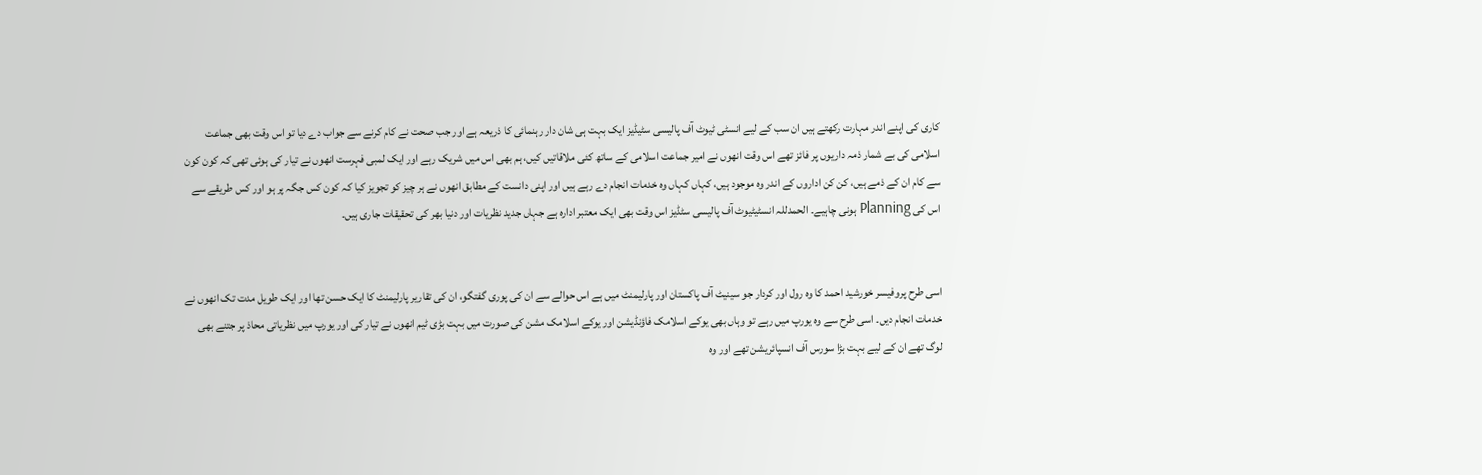کاری کی اپنے اندر مہارت رکھتے ہیں ان سب کے لیے انسٹی ٹیوٹ آف پالیسی سٹیڈیز ایک بہت ہی شان دار رہنمائی کا ذریعہ ہے اور جب صحت نے کام کرنے سے جواب دے دیا تو اس وقت بھی جماعت اسلامی کی بے شمار ذمہ داریوں پر فائز تھے اس وقت انھوں نے امیر جماعت اسلامی کے ساتھ کئی ملاقاتیں کیں، ہم بھی اس میں شریک رہے اور ایک لمبی فہرست انھوں نے تیار کی ہوئی تھی کہ کون کون سے کام ان کے ذمے ہیں، کن کن اداروں کے اندر وہ موجود ہیں، کہاں کہاں وہ خدمات انجام دے رہے ہیں اور اپنی دانست کے مطابق انھوں نے ہر چیز کو تجویز کیا کہ کون کس جگہ پر ہو اور کس طریقے سے اس کی Planning ہونی چاہیے۔ الحمدللہ انسٹیٹیوٹ آف پالیسی سٹڈیز اس وقت بھی ایک معتبر ادارہ ہے جہاں جدید نظریات اور دنیا بھر کی تحقیقات جاری ہیں۔


اسی طرح پروفیسر خورشید احمد کا وہ رول اور کردار جو سینیٹ آف پاکستان اور پارلیمنٹ میں ہے اس حوالے سے ان کی پوری گفتگو، ان کی تقاریر پارلیمنٹ کا ایک حسن تھا اور ایک طویل مدت تک انھوں نے خدمات انجام دیں۔ اسی طرح سے وہ یورپ میں رہے تو وہاں بھی یوکے اسلامک فاؤنڈیشن اور یوکے اسلامک مشن کی صورت میں بہت بڑی ٹیم انھوں نے تیار کی اور یورپ میں نظریاتی محاذ پر جتنے بھی لوگ تھے ان کے لیے بہت بڑا سورس آف انسپائریشن تھے اور وہ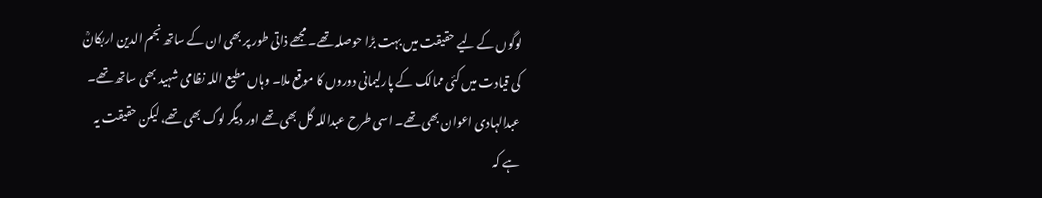لوگوں کے لیے حقیقت میں بہت بڑا حوصلہ تھے۔ مجھے ذاتی طور پر بھی ان کے ساتھ نجم الدین اربکانؒ کی قیادت میں کئی ممالک کے پارلیمانی دوروں کا موقع ملا۔ وہاں مطیع اللہ نظامی شہید بھی ساتھ تھے۔ عبدالہادی اعوان بھی تھے۔ اسی طرح عبداللہ گل بھی تھے اور دیگر لوگ بھی تھے، لیکن حقیقت یہ ہے کہ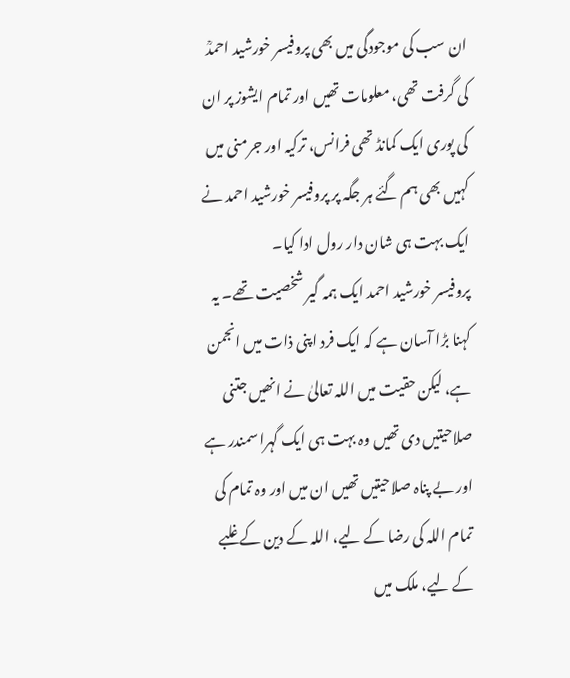ان سب کی موجودگی میں بھی پروفیسر خورشید احمدؒ کی گرفت تھی، معلومات تھیں اور تمام ایشوز پر ان کی پوری ایک کمانڈ تھی فرانس، ترکیہ اور جرمنی میں کہیں بھی ہم گئے ہر جگہ پر پروفیسر خورشید احمد نے ایک بہت ہی شان دار رول ادا کیا۔
پروفیسر خورشید احمد ایک ہمہ گیر شخصیت تھے۔ یہ کہنا بڑا آسان ہے کہ ایک فرد اپنی ذات میں انجمن ہے، لیکن حقیت میں اللہ تعالیٰ نے انھیں جتنی صلاحیتیں دی تھیں وہ بہت ہی ایک گہرا سمندر ہے اور بے پناہ صلاحیتیں تھیں ان میں اور وہ تمام کی تمام اللہ کی رضا کے لیے، اللہ کے دین کے غلبے کے لیے، ملک میں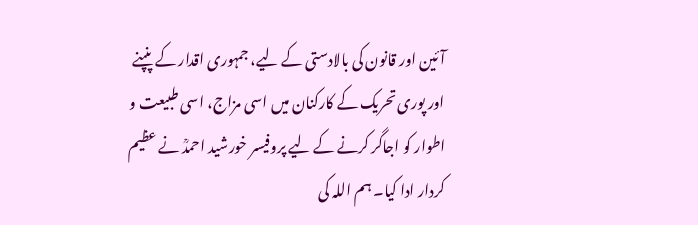آئین اور قانون کی بالادستی کے لیے، جمہوری اقدار کے پنپنے اور پوری تحریک کے کارکنان میں اسی مزاج، اسی طبیعت و اطوار کو اجاگر کرنے کے لیے پروفیسر خورشید احمدؒ نے عظیم کردار ادا کیا۔ ہم اللہ کی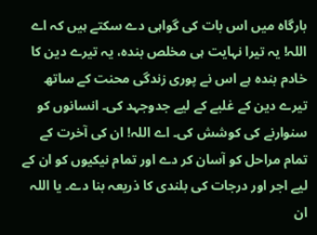بارگاہ میں اس بات کی گواہی دے سکتے ہیں کہ اے اللہ! یہ تیرا نہایت ہی مخلص بندہ، یہ تیرے دین کا خادم بندہ ہے اس نے پوری زندگی محنت کے ساتھ تیرے دین کے غلبے کے لیے جدوجہد کی۔ انسانوں کو سنوارنے کی کوشش کی۔ اے اللہ! ان کی آخرت کے تمام مراحل کو آسان کر دے اور تمام نیکیوں کو ان کے لیے اجر اور درجات کی بلندی کا ذریعہ بنا دے۔ یا اللہ ان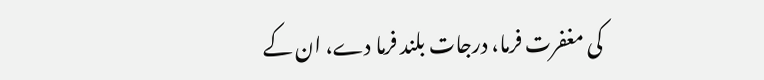کی مغفرت فرما، درجات بلند فرما دے، ان کے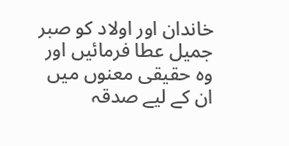خاندان اور اولاد کو صبر جمیل عطا فرمائیں اور وہ حقیقی معنوں میں ان کے لیے صدقہ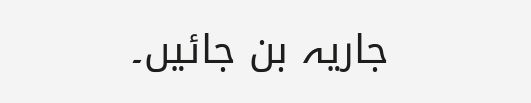جاریہ بن جائیں۔